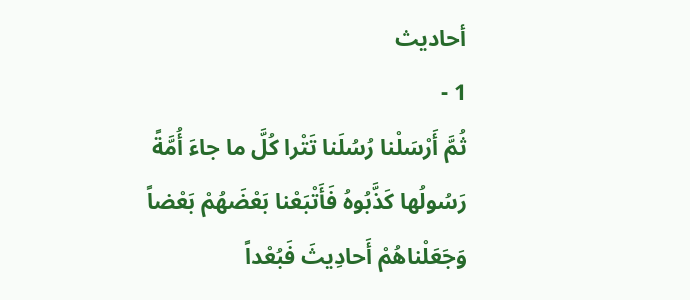أحاديث
1 -
ثُمَّ أَرْسَلْنا رُسُلَنا تَتْرا كُلَّ ما جاءَ أُمَّةً رَسُولُها كَذَّبُوهُ فَأَتْبَعْنا بَعْضَهُمْ بَعْضاً وَجَعَلْناهُمْ أَحادِيثَ فَبُعْداً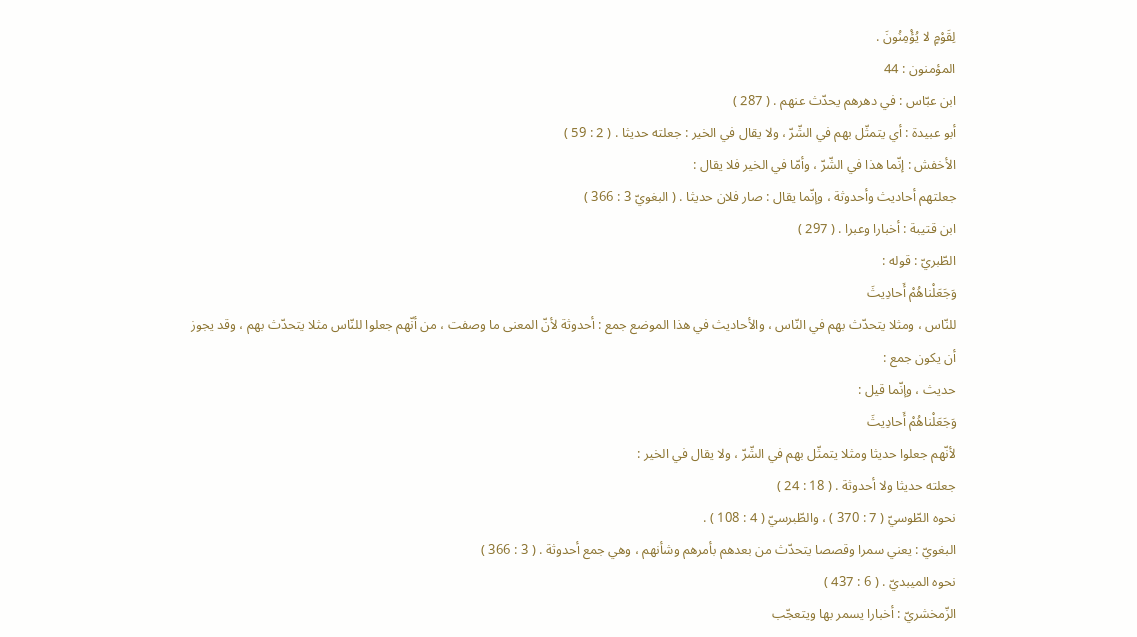لِقَوْمٍ لا يُؤْمِنُونَ .
المؤمنون : 44
ابن عبّاس : في دهرهم يحدّث عنهم . ( 287 )
أبو عبيدة : أي يتمثّل بهم في الشّرّ ، ولا يقال في الخير : جعلته حديثا . ( 2 : 59 )
الأخفش : إنّما هذا في الشّرّ ، وأمّا في الخير فلا يقال :
جعلتهم أحاديث وأحدوثة ، وإنّما يقال : صار فلان حديثا . ( البغويّ 3 : 366 )
ابن قتيبة : أخبارا وعبرا . ( 297 )
الطّبريّ : قوله :
وَجَعَلْناهُمْ أَحادِيثَ
للنّاس ، ومثلا يتحدّث بهم في النّاس ، والأحاديث في هذا الموضع جمع : أحدوثة لأنّ المعنى ما وصفت ، من أنّهم جعلوا للنّاس مثلا يتحدّث بهم ، وقد يجوز أن يكون جمع :
حديث ، وإنّما قيل :
وَجَعَلْناهُمْ أَحادِيثَ
لأنّهم جعلوا حديثا ومثلا يتمثّل بهم في الشّرّ ، ولا يقال في الخير :
جعلته حديثا ولا أحدوثة . ( 18 : 24 )
نحوه الطّوسيّ ( 7 : 370 ) ، والطّبرسيّ ( 4 : 108 ) .
البغويّ : يعني سمرا وقصصا يتحدّث من بعدهم بأمرهم وشأنهم ، وهي جمع أحدوثة . ( 3 : 366 )
نحوه الميبديّ . ( 6 : 437 )
الزّمخشريّ : أخبارا يسمر بها ويتعجّب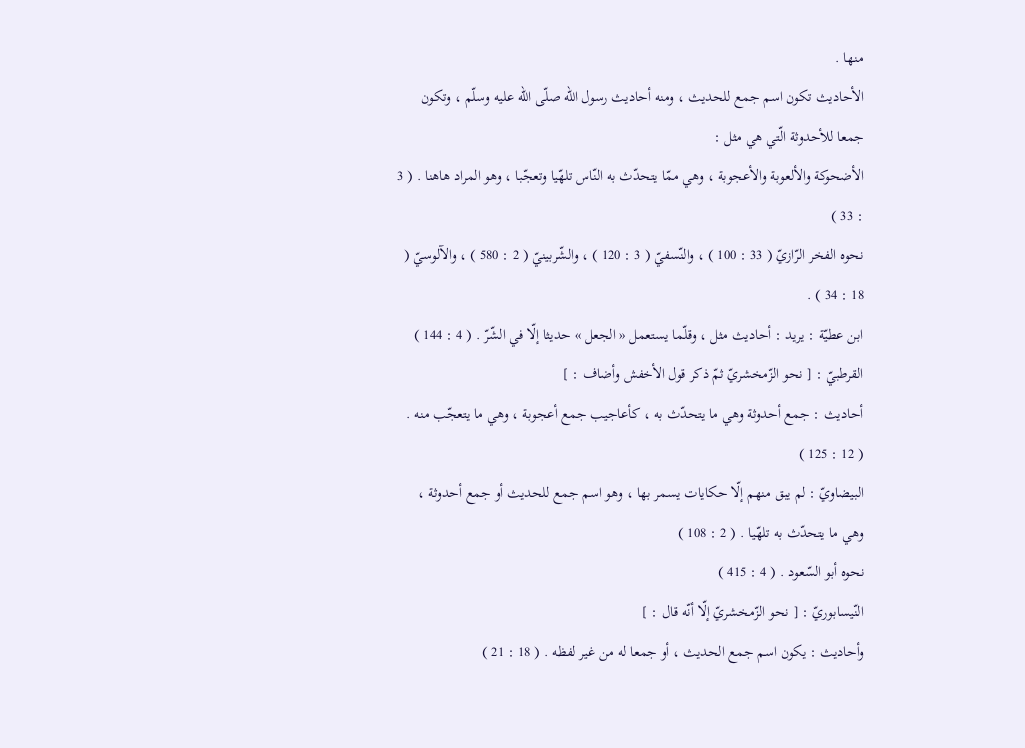منها .
الأحاديث تكون اسم جمع للحديث ، ومنه أحاديث رسول اللّه صلّى اللّه عليه وسلّم ، وتكون جمعا للأحدوثة الّتي هي مثل :
الأضحوكة والألعوبة والأعجوبة ، وهي ممّا يتحدّث به النّاس تلهّيا وتعجّبا ، وهو المراد هاهنا . ( 3 : 33 )
نحوه الفخر الرّازيّ ( 33 : 100 ) ، والنّسفيّ ( 3 : 120 ) ، والشّربينيّ ( 2 : 580 ) ، والآلوسيّ ( 18 : 34 ) .
ابن عطيّة : يريد : أحاديث مثل ، وقلّما يستعمل « الجعل » حديثا إلّا في الشّرّ . ( 4 : 144 )
القرطبيّ : [ نحو الزّمخشريّ ثمّ ذكر قول الأخفش وأضاف : ]
أحاديث : جمع أحدوثة وهي ما يتحدّث به ، كأعاجيب جمع أعجوبة ، وهي ما يتعجّب منه .
( 12 : 125 )
البيضاويّ : لم يبق منهم إلّا حكايات يسمر بها ، وهو اسم جمع للحديث أو جمع أحدوثة ، وهي ما يتحدّث به تلهّيا . ( 2 : 108 )
نحوه أبو السّعود . ( 4 : 415 )
النّيسابوريّ : [ نحو الزّمخشريّ إلّا أنّه قال : ]
وأحاديث : يكون اسم جمع الحديث ، أو جمعا له من غير لفظه . ( 18 : 21 )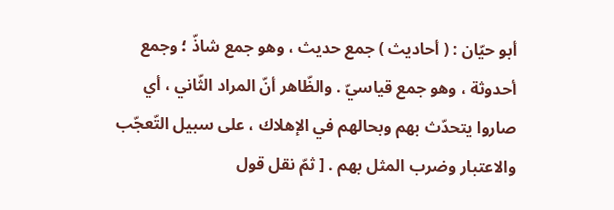أبو حيّان : ( أحاديث ) جمع حديث ، وهو جمع شاذّ ؛ وجمع أحدوثة ، وهو جمع قياسيّ . والظّاهر أنّ المراد الثّاني ، أي صاروا يتحدّث بهم وبحالهم في الإهلاك ، على سبيل التّعجّب والاعتبار وضرب المثل بهم . [ ثمّ نقل قول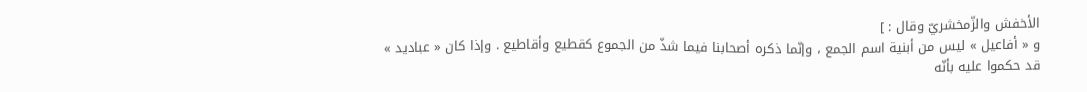الأخفش والزّمخشريّ وقال : ]
و « أفاعيل » ليس من أبنية اسم الجمع ، وإنّما ذكره أصحابنا فيما شذّ من الجموع كقطيع وأقاطيع . وإذا كان « عباديد » قد حكموا عليه بأنّه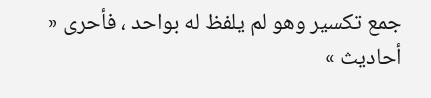جمع تكسير وهو لم يلفظ له بواحد ، فأحرى « أحاديث »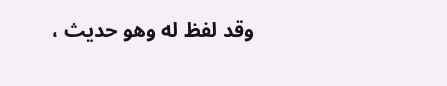وقد لفظ له وهو حديث ،